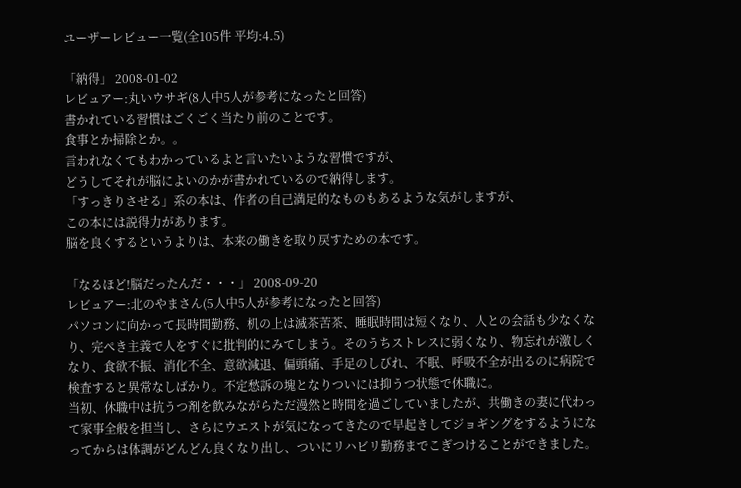ユーザーレビュー一覧(全105件 平均:4.5)

「納得」 2008-01-02
レビュアー:丸いウサギ(8人中5人が参考になったと回答)
書かれている習慣はごくごく当たり前のことです。
食事とか掃除とか。。
言われなくてもわかっているよと言いたいような習慣ですが、
どうしてそれが脳によいのかが書かれているので納得します。
「すっきりさせる」系の本は、作者の自己満足的なものもあるような気がしますが、
この本には説得力があります。
脳を良くするというよりは、本来の働きを取り戻すための本です。

「なるほど!脳だったんだ・・・」 2008-09-20
レビュアー:北のやまさん(5人中5人が参考になったと回答)
パソコンに向かって長時間勤務、机の上は滅茶苦茶、睡眠時間は短くなり、人との会話も少なくなり、完ぺき主義で人をすぐに批判的にみてしまう。そのうちストレスに弱くなり、物忘れが激しくなり、食欲不振、消化不全、意欲減退、偏頭痛、手足のしびれ、不眠、呼吸不全が出るのに病院で検査すると異常なしばかり。不定愁訴の塊となりついには抑うつ状態で休職に。
当初、休職中は抗うつ剤を飲みながらただ漫然と時間を過ごしていましたが、共働きの妻に代わって家事全般を担当し、さらにウエストが気になってきたので早起きしてジョギングをするようになってからは体調がどんどん良くなり出し、ついにリハビリ勤務までこぎつけることができました。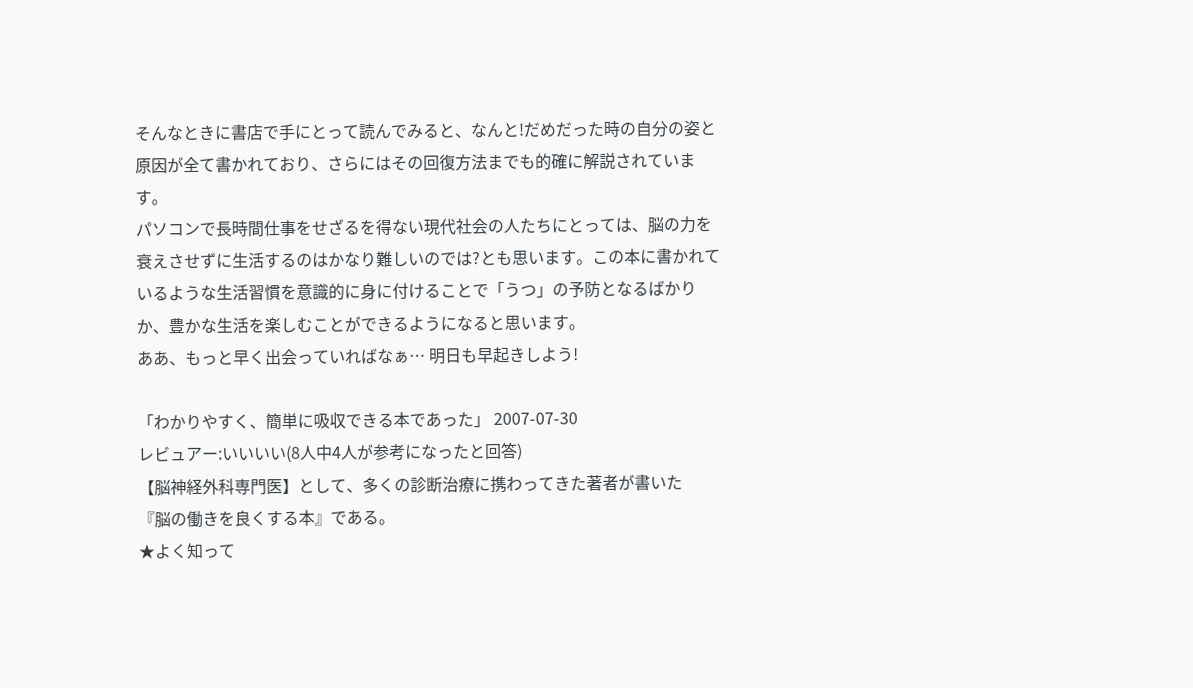そんなときに書店で手にとって読んでみると、なんと!だめだった時の自分の姿と原因が全て書かれており、さらにはその回復方法までも的確に解説されています。
パソコンで長時間仕事をせざるを得ない現代社会の人たちにとっては、脳の力を衰えさせずに生活するのはかなり難しいのでは?とも思います。この本に書かれているような生活習慣を意識的に身に付けることで「うつ」の予防となるばかりか、豊かな生活を楽しむことができるようになると思います。
ああ、もっと早く出会っていればなぁ… 明日も早起きしよう!

「わかりやすく、簡単に吸収できる本であった」 2007-07-30
レビュアー:いいいい(8人中4人が参考になったと回答)
【脳神経外科専門医】として、多くの診断治療に携わってきた著者が書いた
『脳の働きを良くする本』である。
★よく知って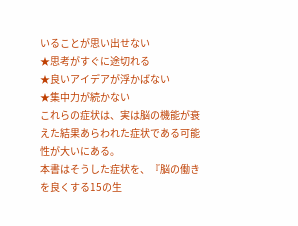いることが思い出せない
★思考がすぐに途切れる
★良いアイデアが浮かばない
★集中力が続かない
これらの症状は、実は脳の機能が衰えた結果あらわれた症状である可能性が大いにある。
本書はそうした症状を、『脳の働きを良くする15の生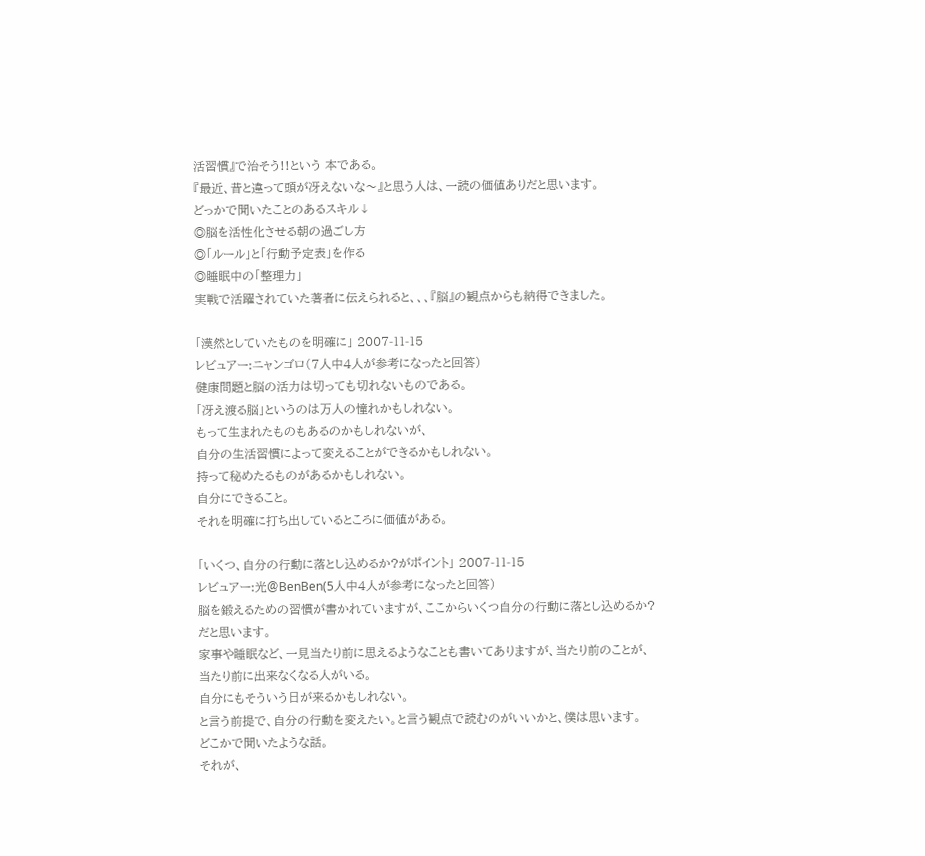活習慣』で治そう!!という 本である。
『最近、昔と違って頭が冴えないな〜』と思う人は、一読の価値ありだと思います。
どっかで聞いたことのあるスキル↓
◎脳を活性化させる朝の過ごし方
◎「ルール」と「行動予定表」を作る
◎睡眠中の「整理力」
実戦で活躍されていた著者に伝えられると、、、『脳』の観点からも納得できました。

「漠然としていたものを明確に」 2007-11-15
レビュアー:ニャンゴロ(7人中4人が参考になったと回答)
健康問題と脳の活力は切っても切れないものである。
「冴え渡る脳」というのは万人の憧れかもしれない。
もって生まれたものもあるのかもしれないが、
自分の生活習慣によって変えることができるかもしれない。
持って秘めたるものがあるかもしれない。
自分にできること。
それを明確に打ち出しているところに価値がある。

「いくつ、自分の行動に落とし込めるか?がポイント」 2007-11-15
レビュアー:光@BenBen(5人中4人が参考になったと回答)
脳を鍛えるための習慣が書かれていますが、ここからいくつ自分の行動に落とし込めるか?
だと思います。
家事や睡眠など、一見当たり前に思えるようなことも書いてありますが、当たり前のことが、当たり前に出来なくなる人がいる。
自分にもそういう日が来るかもしれない。
と言う前提で、自分の行動を変えたい。と言う観点で読むのがいいかと、僕は思います。
どこかで聞いたような話。
それが、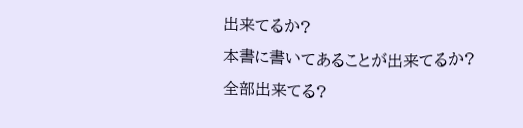出来てるか?
本書に書いてあることが出来てるか?
全部出来てる?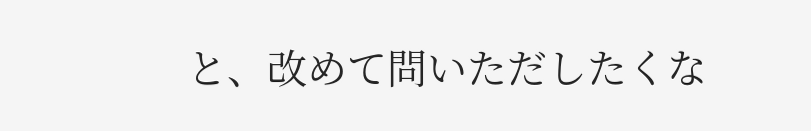と、改めて問いただしたくな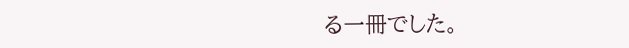る一冊でした。